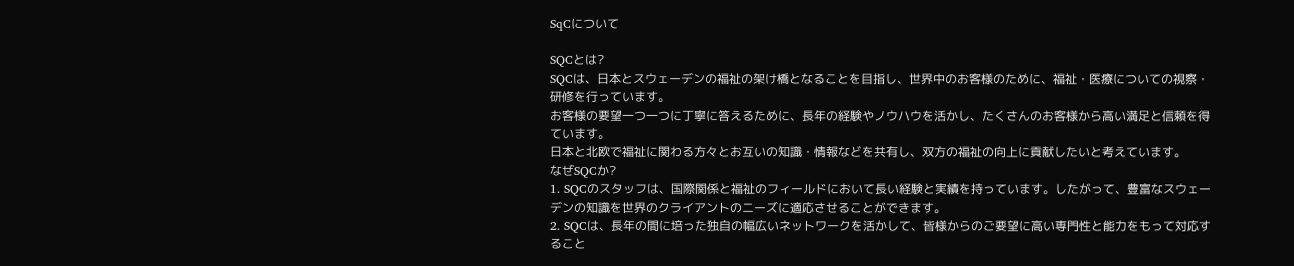SqCについて

SQCとは?
SQCは、日本とスウェーデンの福祉の架け橋となることを目指し、世界中のお客様のために、福祉・医療についての視察・研修を行っています。
お客様の要望一つ一つに丁寧に答えるために、長年の経験やノウハウを活かし、たくさんのお客様から高い満足と信頼を得ています。
日本と北欧で福祉に関わる方々とお互いの知識・情報などを共有し、双方の福祉の向上に貢献したいと考えています。
なぜSQCか?
1. SQCのスタッフは、国際関係と福祉のフィールドにおいて長い経験と実績を持っています。したがって、豊富なスウェーデンの知識を世界のクライアントのニーズに適応させることができます。
2. SQCは、長年の間に培った独自の幅広いネットワークを活かして、皆様からのご要望に高い専門性と能力をもって対応すること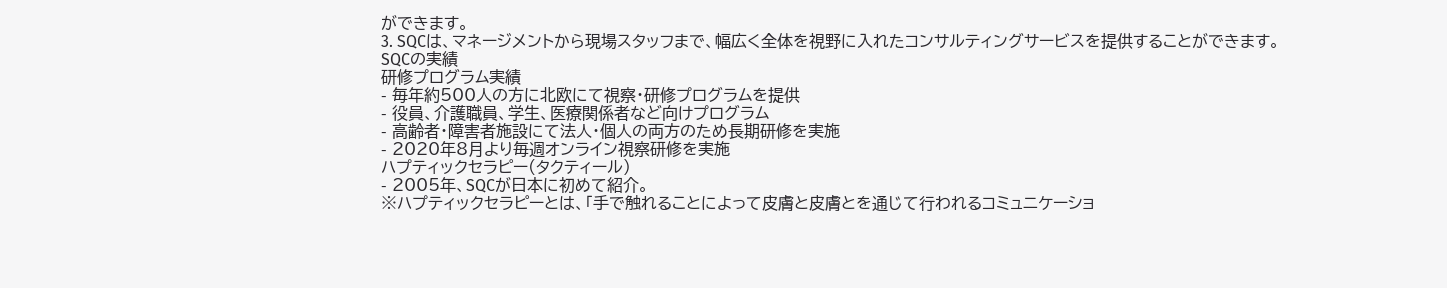ができます。
3. SQCは、マネージメントから現場スタッフまで、幅広く全体を視野に入れたコンサルティングサービスを提供することができます。
SQCの実績
研修プログラム実績
- 毎年約500人の方に北欧にて視察・研修プログラムを提供
- 役員、介護職員、学生、医療関係者など向けプログラム
- 高齢者・障害者施設にて法人・個人の両方のため長期研修を実施
- 2020年8月より毎週オンライン視察研修を実施
ハプティックセラピー(タクティール)
- 2005年、SQCが日本に初めて紹介。
※ハプティックセラピーとは、「手で触れることによって皮膚と皮膚とを通じて行われるコミュニケーショ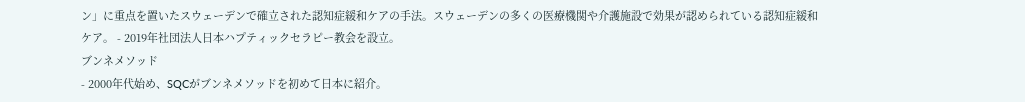ン」に重点を置いたスウェーデンで確立された認知症緩和ケアの手法。スウェーデンの多くの医療機関や介護施設で効果が認められている認知症緩和ケア。 - 2019年社団法人日本ハプティックセラピー教会を設立。
ブンネメソッド
- 2000年代始め、SQCがブンネメソッドを初めて日本に紹介。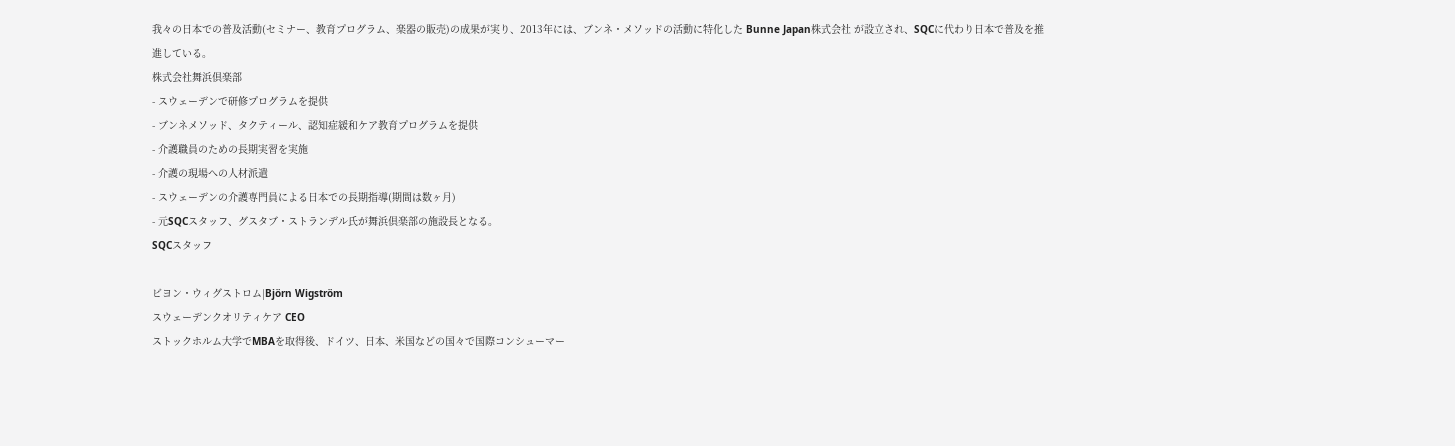我々の日本での普及活動(セミナー、教育プログラム、楽器の販売)の成果が実り、2013年には、ブンネ・メソッドの活動に特化した Bunne Japan株式会社 が設立され、SQCに代わり日本で普及を推進している。
株式会社舞浜倶楽部
- スウェーデンで研修プログラムを提供
- ブンネメソッド、タクティール、認知症緩和ケア教育プログラムを提供
- 介護職員のための長期実習を実施
- 介護の現場への人材派遣
- スウェーデンの介護専門員による日本での長期指導(期間は数ヶ月)
- 元SQCスタッフ、グスタブ・ストランデル氏が舞浜倶楽部の施設長となる。
SQCスタッフ

ビヨン・ウィグストロム|Björn Wigström
スウェーデンクオリティケア CEO
ストックホルム大学でMBAを取得後、ドイツ、日本、米国などの国々で国際コンシューマー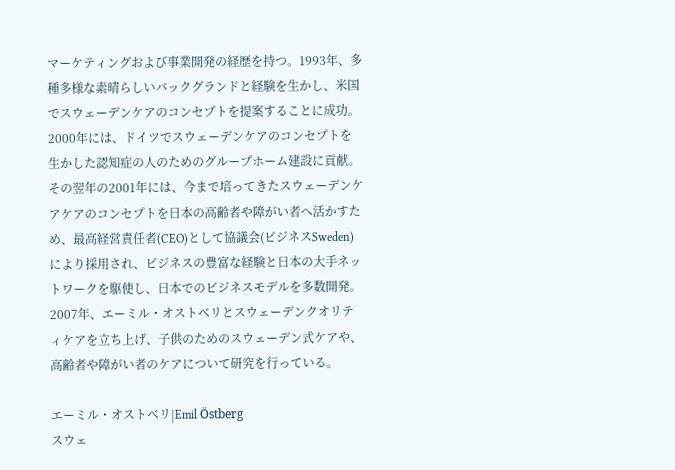マーケティングおよび事業開発の経歴を持つ。1993年、多種多様な素晴らしいバックグランドと経験を生かし、米国でスウェーデンケアのコンセプトを提案することに成功。2000年には、ドイツでスウェーデンケアのコンセプトを生かした認知症の人のためのグループホーム建設に貢献。 その翌年の2001年には、今まで培ってきたスウェーデンケアケアのコンセプトを日本の高齢者や障がい者へ活かすため、最高経営責任者(CEO)として協議会(ビジネスSweden)により採用され、ビジネスの豊富な経験と日本の大手ネットワークを駆使し、日本でのビジネスモデルを多数開発。 2007年、エーミル・オストベリとスウェーデンクオリティケアを立ち上げ、子供のためのスウェーデン式ケアや、高齢者や障がい者のケアについて研究を行っている。

エーミル・オストベリ|Emil Östberg
スウェ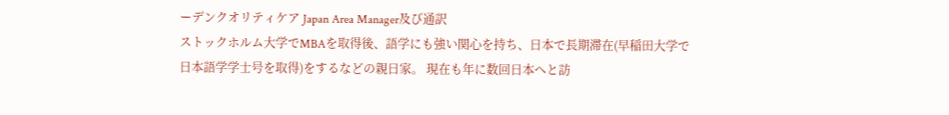ーデンクオリティケア Japan Area Manager及び通訳
ストックホルム大学でMBAを取得後、語学にも強い関心を持ち、日本で長期滞在(早稲田大学で日本語学学士号を取得)をするなどの親日家。 現在も年に数回日本へと訪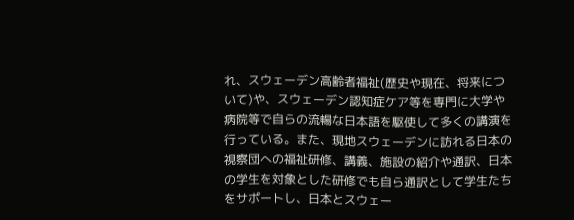れ、スウェーデン高齢者福祉(歴史や現在、将来について)や、スウェーデン認知症ケア等を専門に大学や病院等で自らの流暢な日本語を駆使して多くの講演を行っている。また、現地スウェーデンに訪れる日本の視察団への福祉研修、講義、施設の紹介や通訳、日本の学生を対象とした研修でも自ら通訳として学生たちをサポートし、日本とスウェー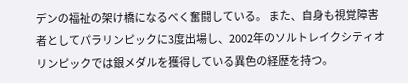デンの福祉の架け橋になるべく奮闘している。 また、自身も視覚障害者としてパラリンピックに3度出場し、2002年のソルトレイクシティオリンピックでは銀メダルを獲得している異色の経歴を持つ。